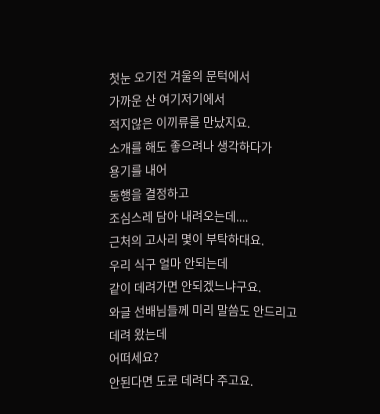첫눈 오기전 겨울의 문턱에서
가까운 산 여기저기에서
적지않은 이끼류를 만났지요.
소개를 해도 좋으려나 생각하다가
용기를 내어
동행을 결정하고
조심스레 담아 내려오는데....
근처의 고사리 몇이 부탁하대요.
우리 식구 얼마 안되는데
같이 데려가면 안되겠느냐구요.
와글 선배님들께 미리 말씀도 안드리고
데려 왔는데
어떠세요?
안된다면 도로 데려다 주고요.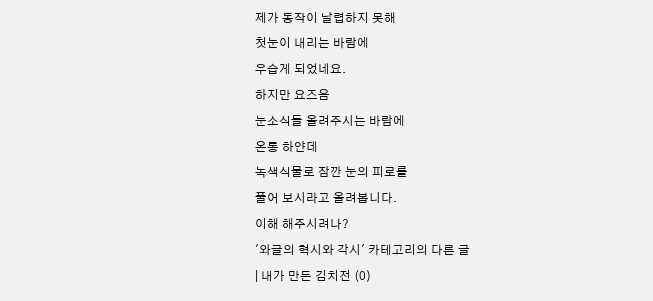제가 동작이 날렵하지 못해
첫눈이 내리는 바람에
우습게 되었네요.
하지만 요즈음
눈소식들 올려주시는 바람에
온통 하얀데
녹색식물로 잠깐 눈의 피로를
풀어 보시라고 올려봅니다.
이해 해주시려나?
'와글의 혁시와 각시' 카테고리의 다른 글
| 내가 만든 김치전 (0)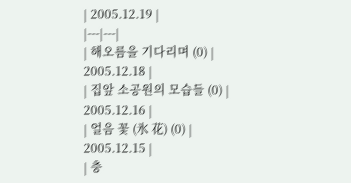| 2005.12.19 |
|---|---|
| 해오름을 기다리며 (0) | 2005.12.18 |
| 집앞 소공원의 모습들 (0) | 2005.12.16 |
| 얼음 꽃 (氷 花) (0) | 2005.12.15 |
| 충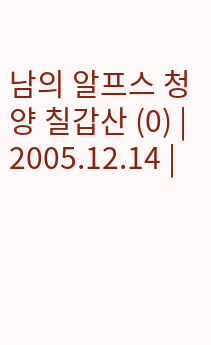남의 알프스 청양 칠갑산 (0) | 2005.12.14 |